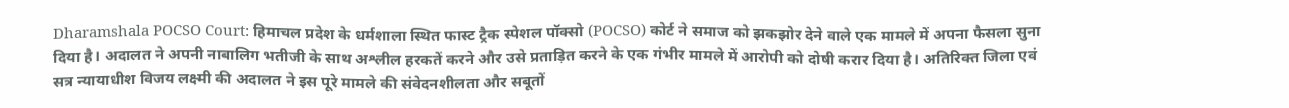Dharamshala POCSO Court: हिमाचल प्रदेश के धर्मशाला स्थित फास्ट ट्रैक स्पेशल पॉक्सो (POCSO) कोर्ट ने समाज को झकझोर देने वाले एक मामले में अपना फैसला सुना दिया है। अदालत ने अपनी नाबालिग भतीजी के साथ अश्लील हरकतें करने और उसे प्रताड़ित करने के एक गंभीर मामले में आरोपी को दोषी करार दिया है। अतिरिक्त जिला एवं सत्र न्यायाधीश विजय लक्ष्मी की अदालत ने इस पूरे मामले की संवेदनशीलता और सबूतों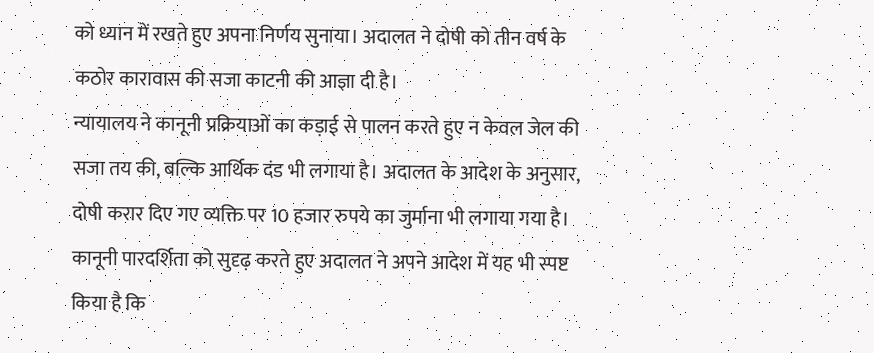को ध्यान में रखते हुए अपना निर्णय सुनाया। अदालत ने दोषी को तीन वर्ष के कठोर कारावास की सजा काटनी की आज्ञा दी है।
न्यायालय ने कानूनी प्रक्रियाओं का कड़ाई से पालन करते हुए न केवल जेल की सजा तय की, बल्कि आर्थिक दंड भी लगाया है। अदालत के आदेश के अनुसार, दोषी करार दिए गए व्यक्ति पर 10 हजार रुपये का जुर्माना भी लगाया गया है। कानूनी पारदर्शिता को सुदृढ़ करते हुए अदालत ने अपने आदेश में यह भी स्पष्ट किया है कि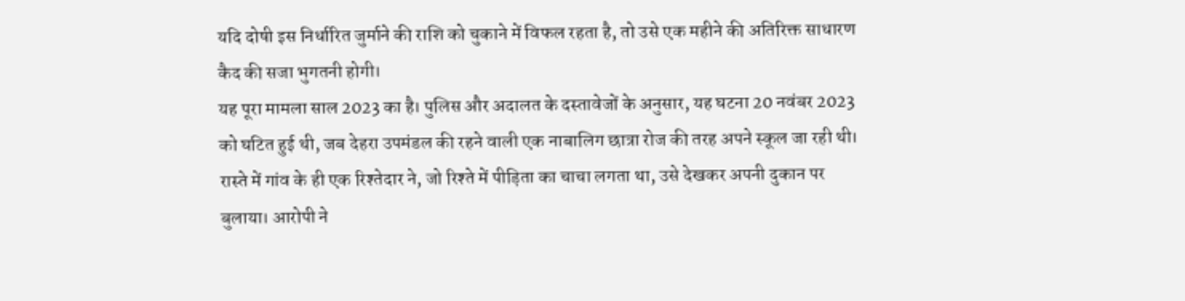यदि दोषी इस निर्धारित जुर्माने की राशि को चुकाने में विफल रहता है, तो उसे एक महीने की अतिरिक्त साधारण कैद की सजा भुगतनी होगी।
यह पूरा मामला साल 2023 का है। पुलिस और अदालत के दस्तावेजों के अनुसार, यह घटना 20 नवंबर 2023 को घटित हुई थी, जब देहरा उपमंडल की रहने वाली एक नाबालिग छात्रा रोज की तरह अपने स्कूल जा रही थी। रास्ते में गांव के ही एक रिश्तेदार ने, जो रिश्ते में पीड़िता का चाचा लगता था, उसे देखकर अपनी दुकान पर बुलाया। आरोपी ने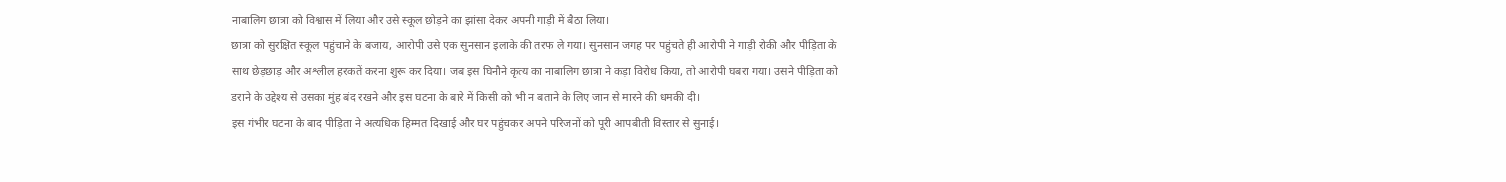नाबालिग छात्रा को विश्वास में लिया और उसे स्कूल छोड़ने का झांसा देकर अपनी गाड़ी में बैठा लिया।
छात्रा को सुरक्षित स्कूल पहुंचाने के बजाय, आरोपी उसे एक सुनसान इलाके की तरफ ले गया। सुनसान जगह पर पहुंचते ही आरोपी ने गाड़ी रोकी और पीड़िता के साथ छेड़छाड़ और अश्लील हरकतें करना शुरू कर दिया। जब इस घिनौने कृत्य का नाबालिग छात्रा ने कड़ा विरोध किया, तो आरोपी घबरा गया। उसने पीड़िता को डराने के उद्देश्य से उसका मुंह बंद रखने और इस घटना के बारे में किसी को भी न बताने के लिए जान से मारने की धमकी दी।
इस गंभीर घटना के बाद पीड़िता ने अत्यधिक हिम्मत दिखाई और घर पहुंचकर अपने परिजनों को पूरी आपबीती विस्तार से सुनाई।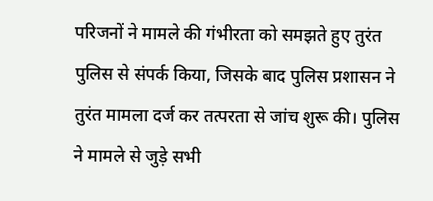परिजनों ने मामले की गंभीरता को समझते हुए तुरंत पुलिस से संपर्क किया, जिसके बाद पुलिस प्रशासन ने तुरंत मामला दर्ज कर तत्परता से जांच शुरू की। पुलिस ने मामले से जुड़े सभी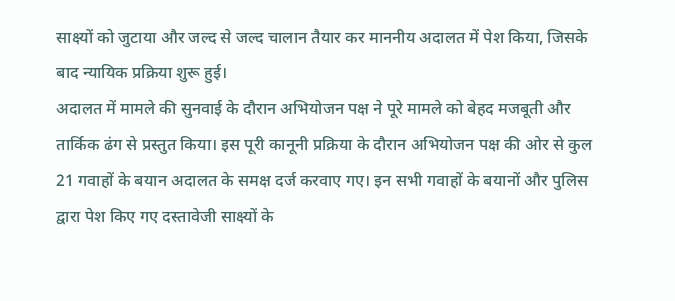साक्ष्यों को जुटाया और जल्द से जल्द चालान तैयार कर माननीय अदालत में पेश किया, जिसके बाद न्यायिक प्रक्रिया शुरू हुई।
अदालत में मामले की सुनवाई के दौरान अभियोजन पक्ष ने पूरे मामले को बेहद मजबूती और तार्किक ढंग से प्रस्तुत किया। इस पूरी कानूनी प्रक्रिया के दौरान अभियोजन पक्ष की ओर से कुल 21 गवाहों के बयान अदालत के समक्ष दर्ज करवाए गए। इन सभी गवाहों के बयानों और पुलिस द्वारा पेश किए गए दस्तावेजी साक्ष्यों के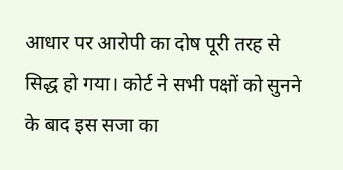आधार पर आरोपी का दोष पूरी तरह से सिद्ध हो गया। कोर्ट ने सभी पक्षों को सुनने के बाद इस सजा का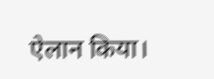ऐलान किया।